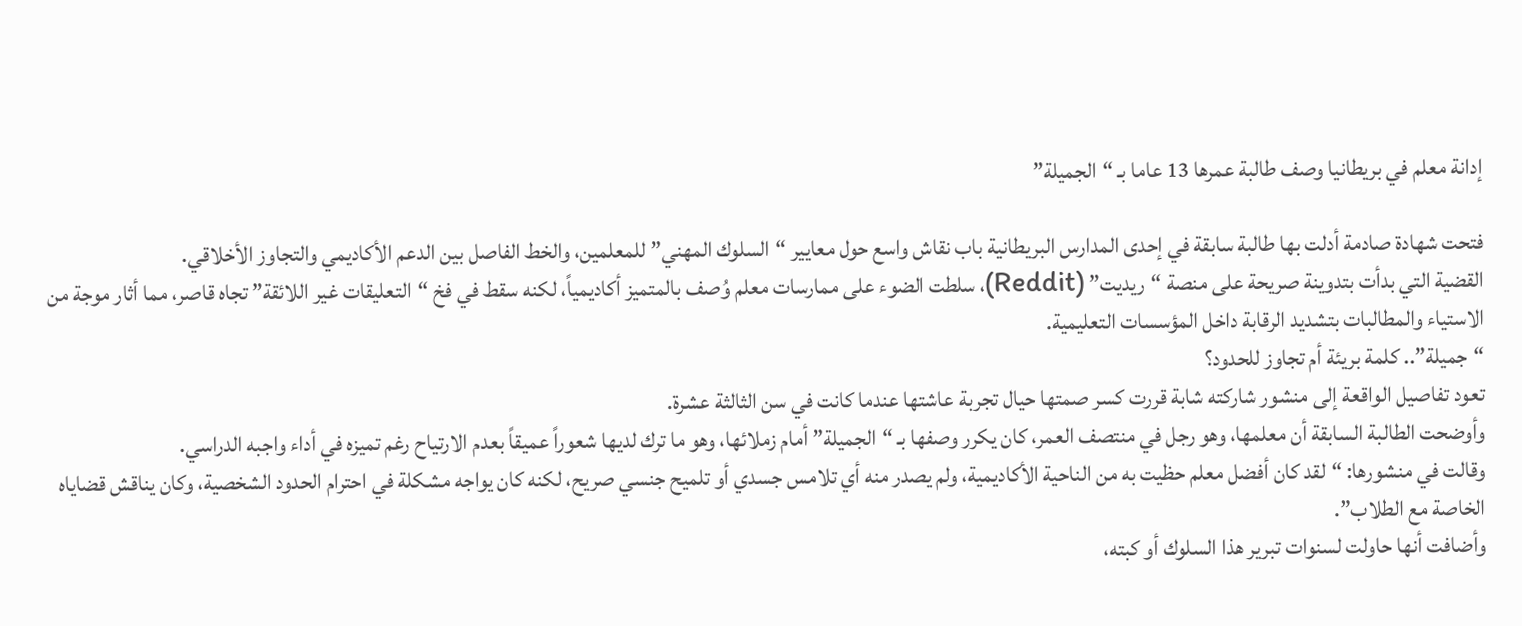إدانة معلم في بريطانيا وصف طالبة عمرها 13 عاما بـ “الجميلة”

فتحت شهادة صادمة أدلت بها طالبة سابقة في إحدى المدارس البريطانية باب نقاش واسع حول معايير “السلوك المهني” للمعلمين، والخط الفاصل بين الدعم الأكاديمي والتجاوز الأخلاقي.
القضية التي بدأت بتدوينة صريحة على منصة “ريديت” (Reddit)، سلطت الضوء على ممارسات معلم وُصف بالمتميز أكاديمياً، لكنه سقط في فخ “التعليقات غير اللائقة” تجاه قاصر، مما أثار موجة من الاستياء والمطالبات بتشديد الرقابة داخل المؤسسات التعليمية.
“جميلة”.. كلمة بريئة أم تجاوز للحدود؟
تعود تفاصيل الواقعة إلى منشور شاركته شابة قررت كسر صمتها حيال تجربة عاشتها عندما كانت في سن الثالثة عشرة.
وأوضحت الطالبة السابقة أن معلمها، وهو رجل في منتصف العمر، كان يكرر وصفها بـ “الجميلة” أمام زملائها، وهو ما ترك لديها شعوراً عميقاً بعدم الارتياح رغم تميزه في أداء واجبه الدراسي.
وقالت في منشورها: “لقد كان أفضل معلم حظيت به من الناحية الأكاديمية، ولم يصدر منه أي تلامس جسدي أو تلميح جنسي صريح، لكنه كان يواجه مشكلة في احترام الحدود الشخصية، وكان يناقش قضاياه الخاصة مع الطلاب”.
وأضافت أنها حاولت لسنوات تبرير هذا السلوك أو كبته،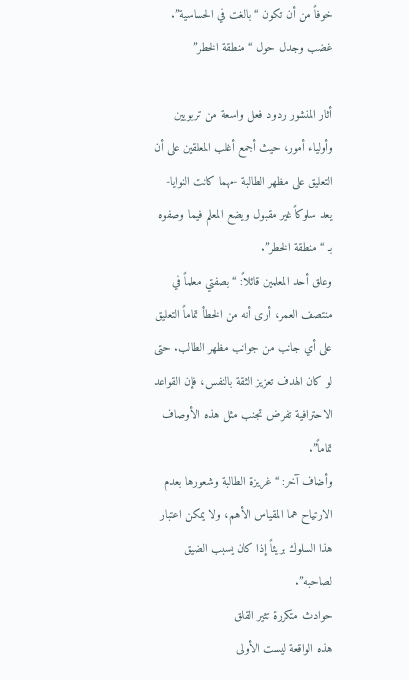خوفاً من أن تكون “بالغت في الحساسية”.
غضب وجدل حول “منطقة الخطر”

أثار المنشور ردود فعل واسعة من تربويين وأولياء أمور، حيث أجمع أغلب المعلقين على أن التعليق على مظهر الطالبة -مهما كانت النوايا- يعد سلوكاً غير مقبول ويضع المعلم فيما وصفوه بـ “منطقة الخطر”.
وعلق أحد المعلمين قائلاً: “بصفتي معلماً في منتصف العمر، أرى أنه من الخطأ تماماً التعليق على أي جانب من جوانب مظهر الطالب. حتى لو كان الهدف تعزيز الثقة بالنفس، فإن القواعد الاحترافية تفرض تجنب مثل هذه الأوصاف تماماً”.
وأضاف آخر: “غريزة الطالبة وشعورها بعدم الارتياح هما المقياس الأهم، ولا يمكن اعتبار هذا السلوك بريئاً إذا كان يسبب الضيق لصاحبه”.
حوادث متكررة تثير القلق
هذه الواقعة ليست الأولى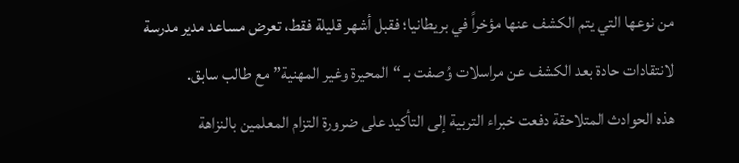من نوعها التي يتم الكشف عنها مؤخراً في بريطانيا؛ فقبل أشهر قليلة فقط، تعرض مساعد مدير مدرسة لانتقادات حادة بعد الكشف عن مراسلات وُصفت بـ “المحيرة وغير المهنية” مع طالب سابق.
هذه الحوادث المتلاحقة دفعت خبراء التربية إلى التأكيد على ضرورة التزام المعلمين بالنزاهة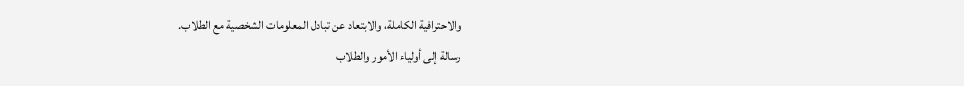والاحترافية الكاملة، والابتعاد عن تبادل المعلومات الشخصية مع الطلاب.
رسالة إلى أولياء الأمور والطلاب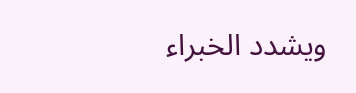ويشدد الخبراء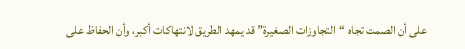على أن الصمت تجاه “التجاوزات الصغيرة” قد يمهد الطريق لانتهاكات أكبر، وأن الحفاظ على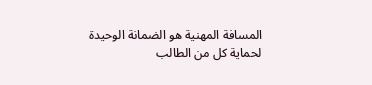المسافة المهنية هو الضمانة الوحيدة لحماية كل من الطالب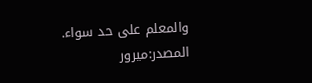والمعلم على حد سواء.
المصدر:ميرور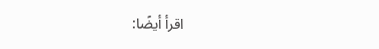اقرأ أيضًا: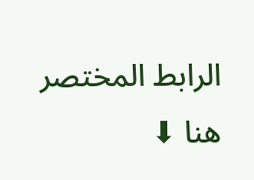الرابط المختصر هنا ⬇